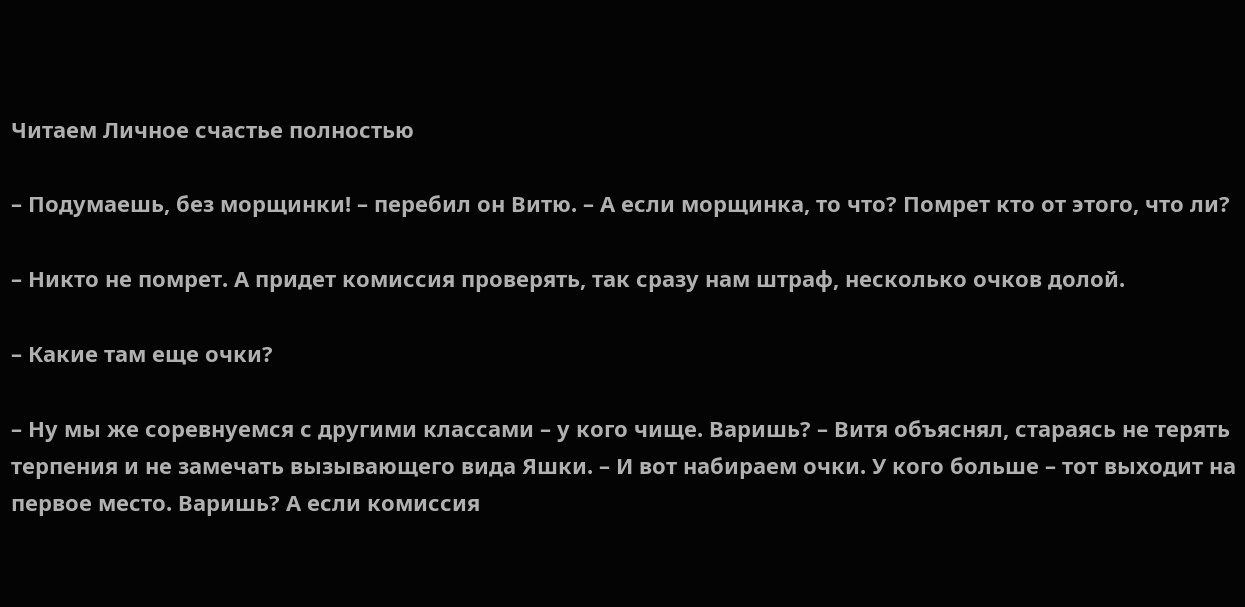Читаем Личное счастье полностью

– Подумаешь, без морщинки! – перебил он Витю. – А если морщинка, то что? Помрет кто от этого, что ли?

– Никто не помрет. А придет комиссия проверять, так сразу нам штраф, несколько очков долой.

– Какие там еще очки?

– Ну мы же соревнуемся с другими классами – у кого чище. Варишь? – Витя объяснял, стараясь не терять терпения и не замечать вызывающего вида Яшки. – И вот набираем очки. У кого больше – тот выходит на первое место. Варишь? А если комиссия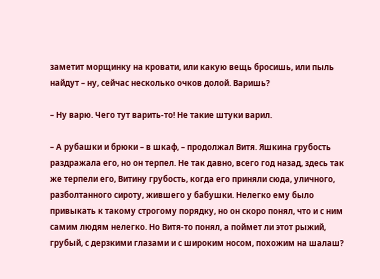заметит морщинку на кровати, или какую вещь бросишь, или пыль найдут – ну, сейчас несколько очков долой. Варишь?

– Ну варю. Чего тут варить-то! Не такие штуки варил.

– А рубашки и брюки – в шкаф, – продолжал Витя. Яшкина грубость раздражала его, но он терпел. Не так давно, всего год назад, здесь так же терпели его, Витину грубость, когда его приняли сюда, уличного, разболтанного сироту, жившего у бабушки. Нелегко ему было привыкать к такому строгому порядку, но он скоро понял, что и с ним самим людям нелегко. Но Витя-то понял, а поймет ли этот рыжий, грубый, с дерзкими глазами и с широким носом, похожим на шалаш?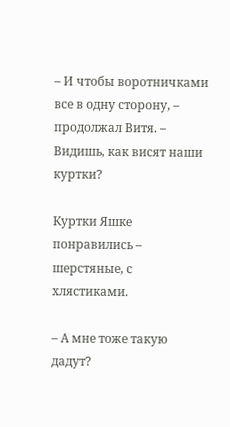– И чтобы воротничками все в одну сторону, – продолжал Витя. – Видишь, как висят наши куртки?

Куртки Яшке понравились – шерстяные, с хлястиками.

– А мне тоже такую дадут?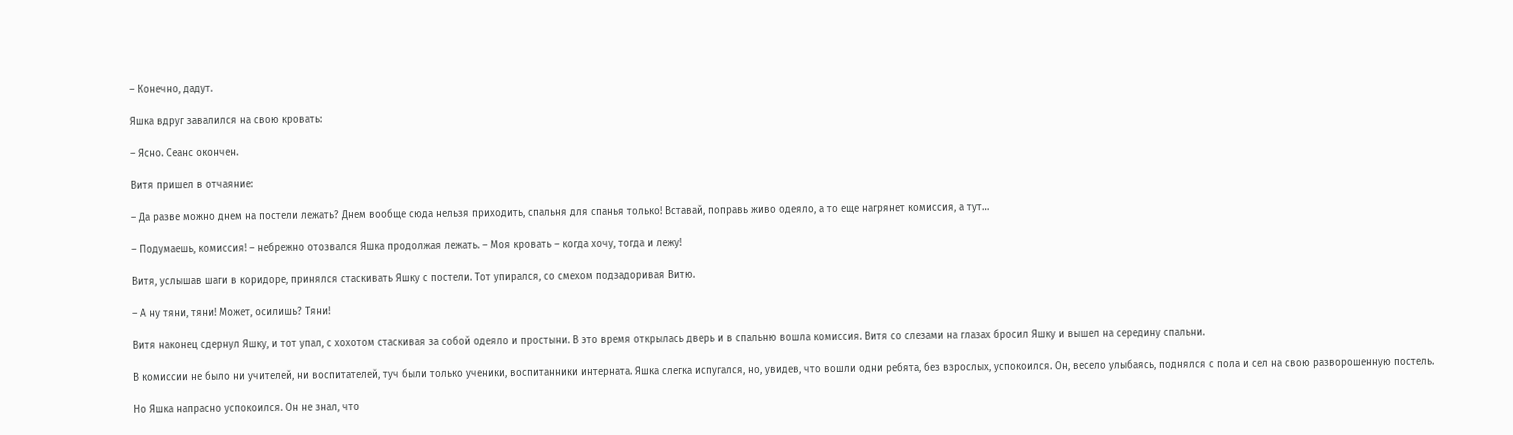– Конечно, дадут.

Яшка вдруг завалился на свою кровать:

– Ясно. Сеанс окончен.

Витя пришел в отчаяние:

– Да разве можно днем на постели лежать? Днем вообще сюда нельзя приходить, спальня для спанья только! Вставай, поправь живо одеяло, а то еще нагрянет комиссия, а тут…

– Подумаешь, комиссия! – небрежно отозвался Яшка продолжая лежать. – Моя кровать – когда хочу, тогда и лежу!

Витя, услышав шаги в коридоре, принялся стаскивать Яшку с постели. Тот упирался, со смехом подзадоривая Витю.

– А ну тяни, тяни! Может, осилишь? Тяни!

Витя наконец сдернул Яшку, и тот упал, с хохотом стаскивая за собой одеяло и простыни. В это время открылась дверь и в спальню вошла комиссия. Витя со слезами на глазах бросил Яшку и вышел на середину спальни.

В комиссии не было ни учителей, ни воспитателей, туч были только ученики, воспитанники интерната. Яшка слегка испугался, но, увидев, что вошли одни ребята, без взрослых, успокоился. Он, весело улыбаясь, поднялся с пола и сел на свою разворошенную постель.

Но Яшка напрасно успокоился. Он не знал, что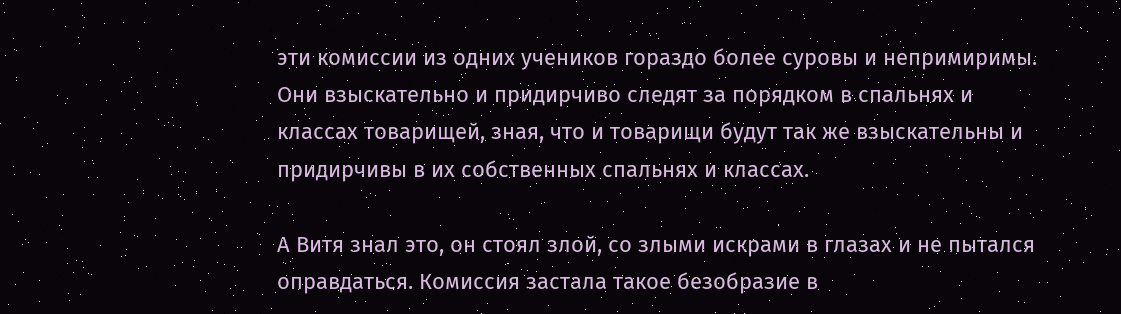эти комиссии из одних учеников гораздо более суровы и непримиримы. Они взыскательно и придирчиво следят за порядком в спальнях и классах товарищей, зная, что и товарищи будут так же взыскательны и придирчивы в их собственных спальнях и классах.

А Витя знал это, он стоял злой, со злыми искрами в глазах и не пытался оправдаться. Комиссия застала такое безобразие в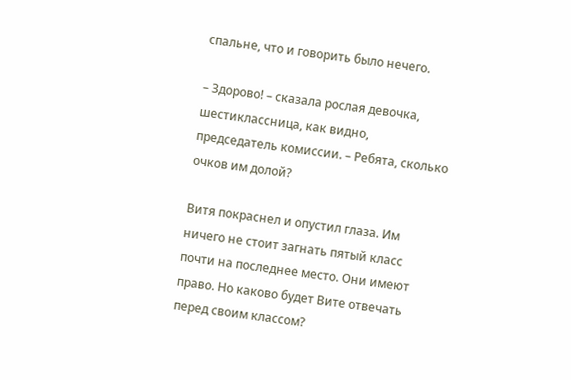спальне, что и говорить было нечего.

– Здорово! – сказала рослая девочка, шестиклассница, как видно, председатель комиссии. – Ребята, сколько очков им долой?

Витя покраснел и опустил глаза. Им ничего не стоит загнать пятый класс почти на последнее место. Они имеют право. Но каково будет Вите отвечать перед своим классом?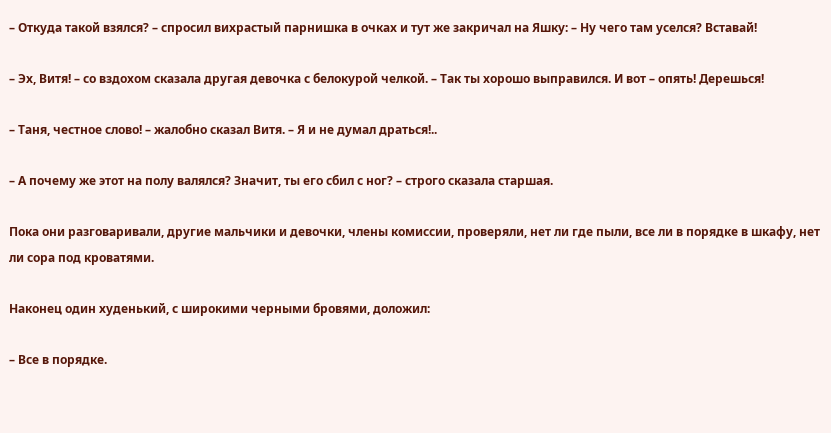– Откуда такой взялся? – спросил вихрастый парнишка в очках и тут же закричал на Яшку: – Ну чего там уселся? Вставай!

– Эх, Витя! – со вздохом сказала другая девочка с белокурой челкой. – Так ты хорошо выправился. И вот – опять! Дерешься!

– Таня, честное слово! – жалобно сказал Витя. – Я и не думал драться!..

– А почему же этот на полу валялся? Значит, ты его сбил с ног? – строго сказала старшая.

Пока они разговаривали, другие мальчики и девочки, члены комиссии, проверяли, нет ли где пыли, все ли в порядке в шкафу, нет ли сора под кроватями.

Наконец один худенький, с широкими черными бровями, доложил:

– Все в порядке.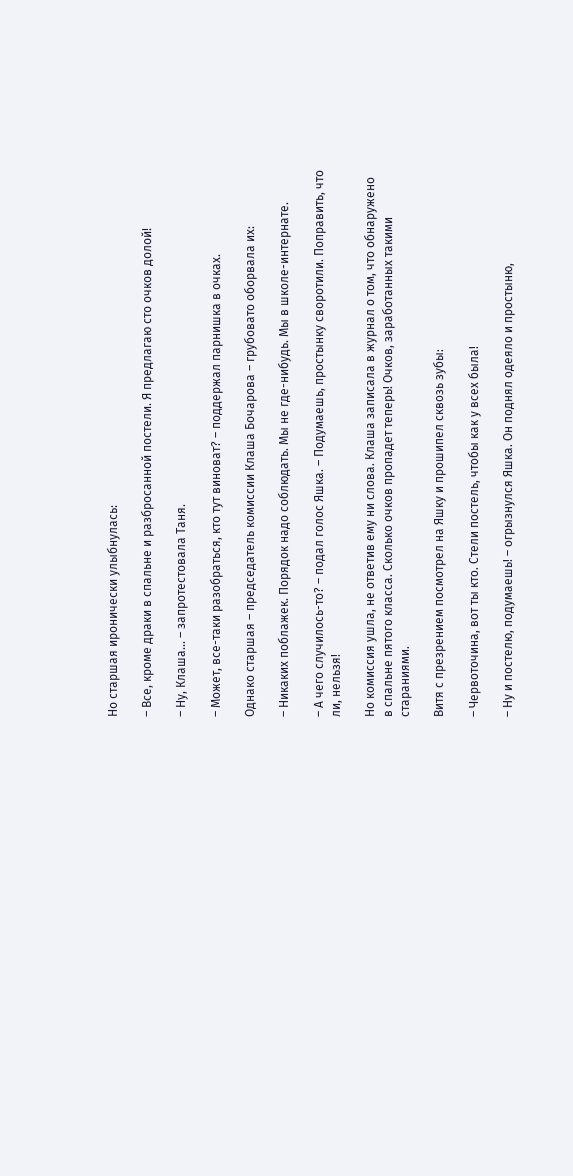Но старшая иронически улыбнулась:

– Все, кроме драки в спальне и разбросанной постели. Я предлагаю сто очков долой!

– Ну, Клаша… – запротестовала Таня.

– Может, все-таки разобраться, кто тут виноват? – поддержал парнишка в очках.

Однако старшая – председатель комиссии Клаша Бочарова – грубовато оборвала их:

– Никаких поблажек. Порядок надо соблюдать. Мы не где-нибудь. Мы в школе-интернате.

– А чего случилось-то? – подал голос Яшка. – Подумаешь, простынку своротили. Поправить, что ли, нельзя!

Но комиссия ушла, не ответив ему ни слова. Клаша записала в журнал о том, что обнаружено в спальне пятого класса. Сколько очков пропадет теперь! Очков, заработанных такими стараниями.

Витя с презрением посмотрел на Яшку и прошипел сквозь зубы:

– Червоточина, вот ты кто. Стели постель, чтобы как у всех была!

– Ну и постелю, подумаешь! – огрызнулся Яшка. Он поднял одеяло и простыню,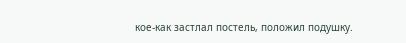кое-как застлал постель, положил подушку.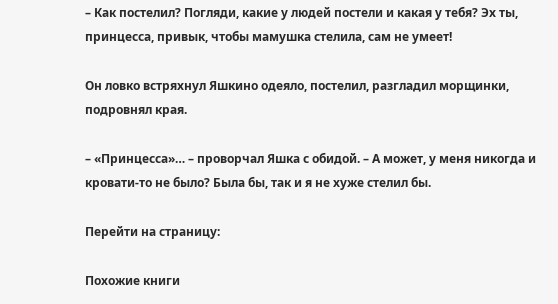– Как постелил? Погляди, какие у людей постели и какая у тебя? Эх ты, принцесса, привык, чтобы мамушка стелила, сам не умеет!

Он ловко встряхнул Яшкино одеяло, постелил, разгладил морщинки, подровнял края.

– «Принцесса»… – проворчал Яшка с обидой. – А может, у меня никогда и кровати-то не было? Была бы, так и я не хуже стелил бы.

Перейти на страницу:

Похожие книги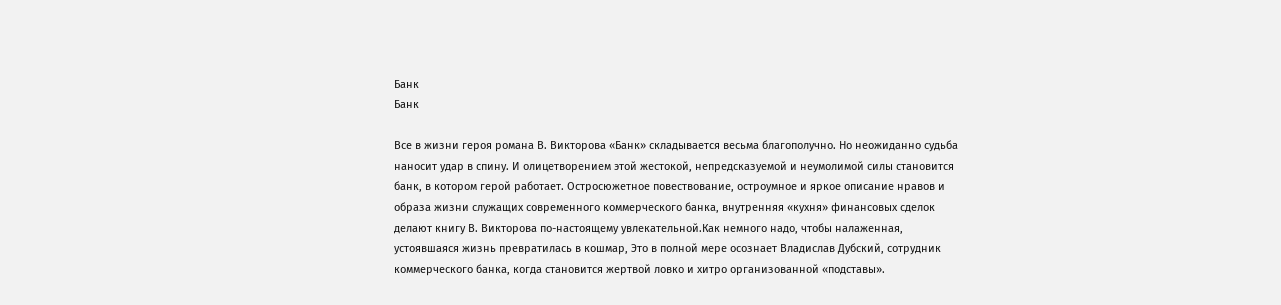Банк
Банк

Все в жизни героя романа В. Викторова «Банк» складывается весьма благополучно. Но неожиданно судьба наносит удар в спину. И олицетворением этой жестокой, непредсказуемой и неумолимой силы становится банк, в котором герой работает. Остросюжетное повествование, остроумное и яркое описание нравов и образа жизни служащих современного коммерческого банка, внутренняя «кухня» финансовых сделок делают книгу В. Викторова по-настоящему увлекательной.Как немного надо, чтобы налаженная, устоявшаяся жизнь превратилась в кошмар, Это в полной мере осознает Владислав Дубский, сотрудник коммерческого банка, когда становится жертвой ловко и хитро организованной «подставы».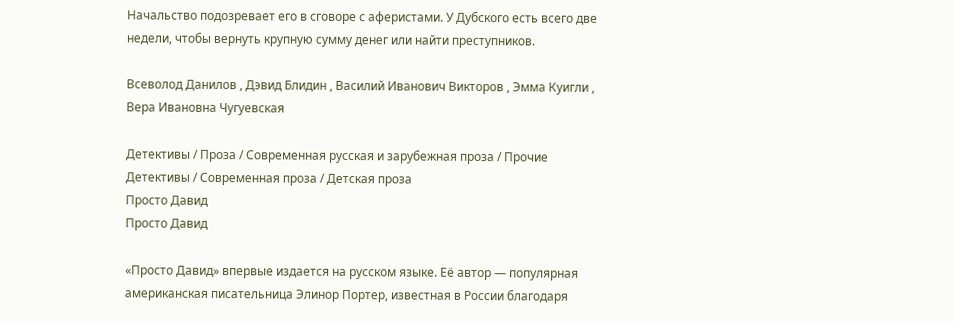Начальство подозревает его в сговоре с аферистами. У Дубского есть всего две недели, чтобы вернуть крупную сумму денег или найти преступников.

Всеволод Данилов , Дэвид Блидин , Василий Иванович Викторов , Эмма Куигли , Вера Ивановна Чугуевская

Детективы / Проза / Современная русская и зарубежная проза / Прочие Детективы / Современная проза / Детская проза
Просто Давид
Просто Давид

«Просто Давид» впервые издается на русском языке. Её автор — популярная американская писательница Элинор Портер, известная в России благодаря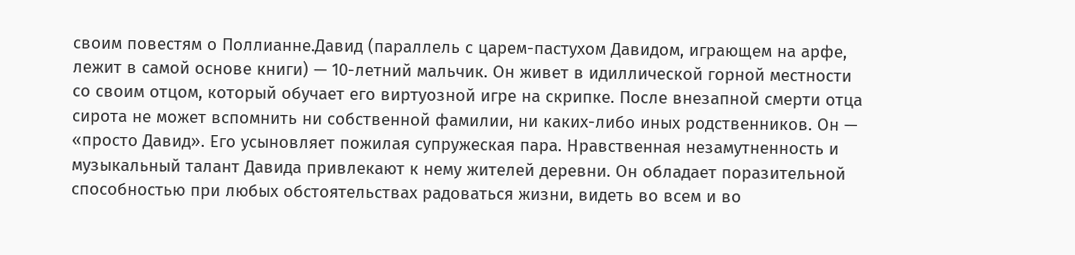своим повестям о Поллианне.Давид (параллель с царем-пастухом Давидом, играющем на арфе, лежит в самой основе книги) — 10-летний мальчик. Он живет в идиллической горной местности со своим отцом, который обучает его виртуозной игре на скрипке. После внезапной смерти отца сирота не может вспомнить ни собственной фамилии, ни каких-либо иных родственников. Он — «просто Давид». Его усыновляет пожилая супружеская пара. Нравственная незамутненность и музыкальный талант Давида привлекают к нему жителей деревни. Он обладает поразительной способностью при любых обстоятельствах радоваться жизни, видеть во всем и во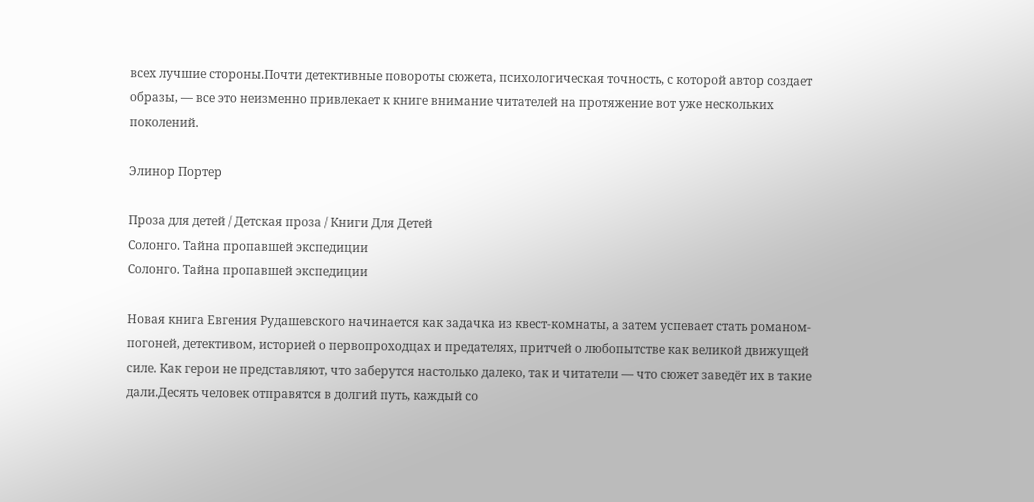всех лучшие стороны.Почти детективные повороты сюжета, психологическая точность, с которой автор создает образы, — все это неизменно привлекает к книге внимание читателей на протяжение вот уже нескольких поколений.

Элинор Портер

Проза для детей / Детская проза / Книги Для Детей
Солонго. Тайна пропавшей экспедиции
Солонго. Тайна пропавшей экспедиции

Новая книга Евгения Рудашевского начинается как задачка из квест-комнаты, а затем успевает стать романом-погоней, детективом, историей о первопроходцах и предателях, притчей о любопытстве как великой движущей силе. Как герои не представляют, что заберутся настолько далеко, так и читатели — что сюжет заведёт их в такие дали.Десять человек отправятся в долгий путь, каждый со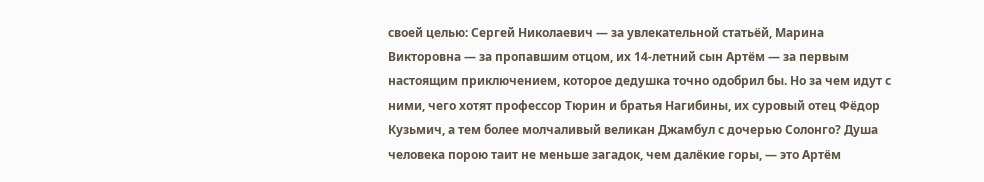своей целью: Сергей Николаевич — за увлекательной статьёй, Марина Викторовна — за пропавшим отцом, их 14-летний сын Артём — за первым настоящим приключением, которое дедушка точно одобрил бы. Но за чем идут с ними, чего хотят профессор Тюрин и братья Нагибины, их суровый отец Фёдор Кузьмич, а тем более молчаливый великан Джамбул с дочерью Солонго? Душа человека порою таит не меньше загадок, чем далёкие горы, — это Артём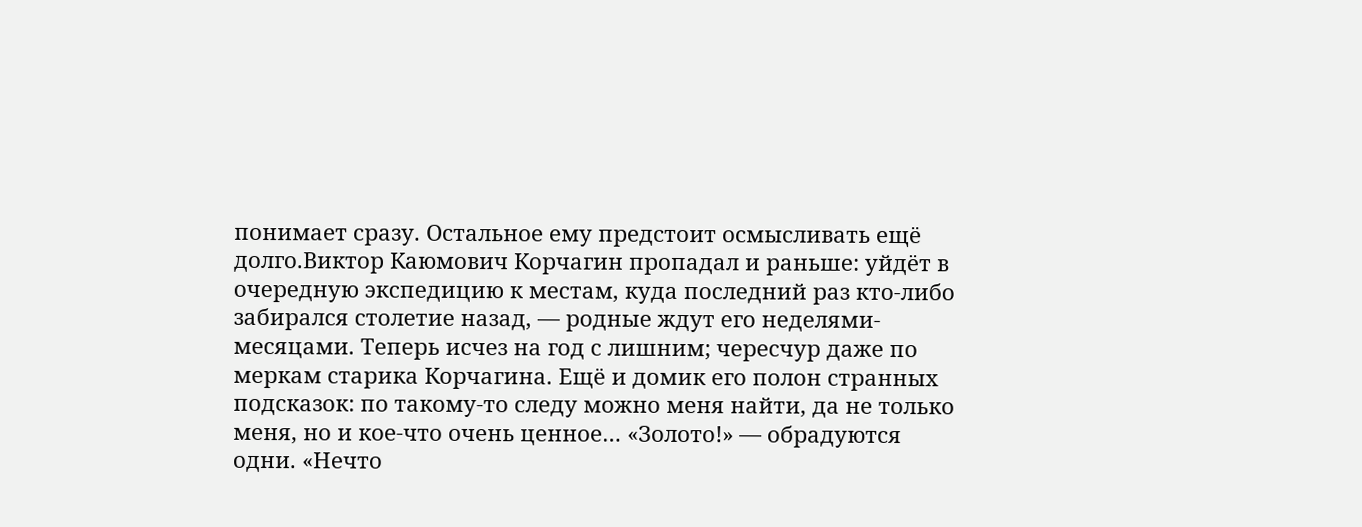понимает сразу. Остальное ему предстоит осмысливать ещё долго.Виктор Каюмович Корчагин пропадал и раньше: уйдёт в очередную экспедицию к местам, куда последний раз кто-либо забирался столетие назад, — родные ждут его неделями-месяцами. Теперь исчез на год с лишним; чересчур даже по меркам старика Корчагина. Ещё и домик его полон странных подсказок: по такому-то следу можно меня найти, да не только меня, но и кое-что очень ценное… «Золото!» — обрадуются одни. «Нечто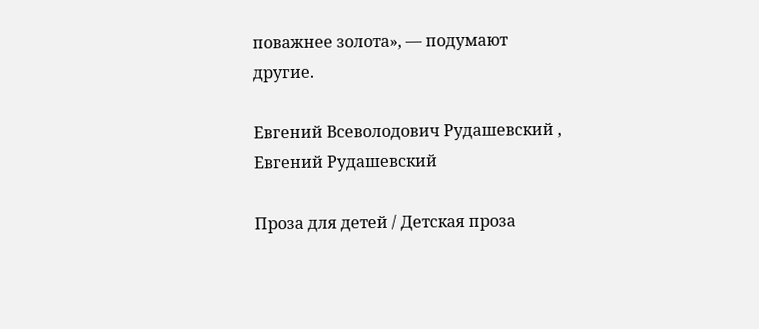поважнее золота», — подумают другие.

Евгений Всеволодович Рудашевский , Евгений Рудашевский

Проза для детей / Детская проза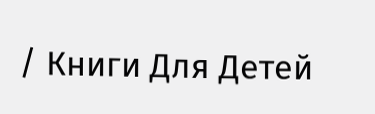/ Книги Для Детей